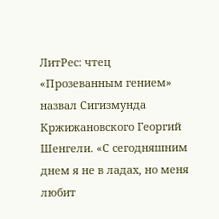ЛитРес: чтец
«Прозеванным гением» назвал Сигизмунда Кржижановского Георгий Шенгели. «С сегодняшним днем я не в ладах, но меня любит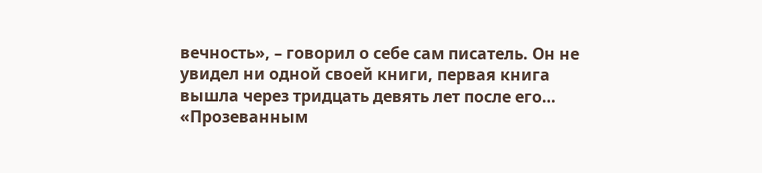вечность», – говорил о себе сам писатель. Он не увидел ни одной своей книги, первая книга вышла через тридцать девять лет после его…
«Прозеванным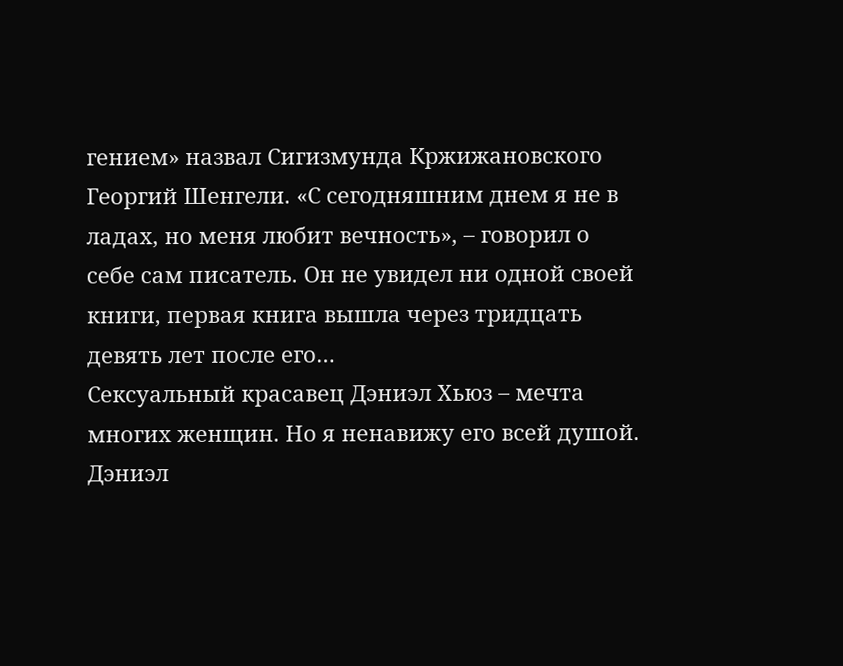гением» назвал Сигизмунда Кржижановского Георгий Шенгели. «С сегодняшним днем я не в ладах, но меня любит вечность», – говорил о себе сам писатель. Он не увидел ни одной своей книги, первая книга вышла через тридцать девять лет после его…
Сексуальный красавец Дэниэл Хьюз – мечта многих женщин. Но я ненавижу его всей душой.
Дэниэл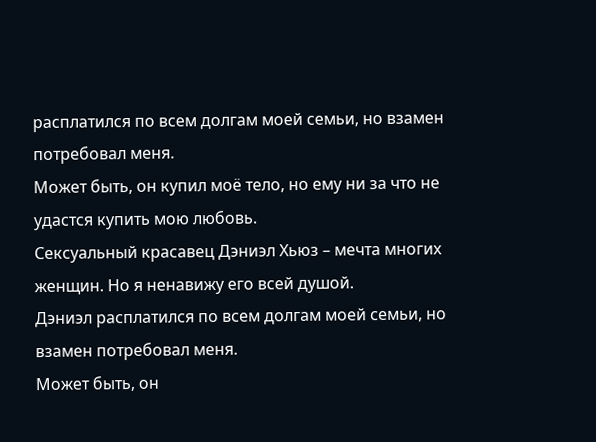расплатился по всем долгам моей семьи, но взамен потребовал меня.
Может быть, он купил моё тело, но ему ни за что не удастся купить мою любовь.
Сексуальный красавец Дэниэл Хьюз – мечта многих женщин. Но я ненавижу его всей душой.
Дэниэл расплатился по всем долгам моей семьи, но взамен потребовал меня.
Может быть, он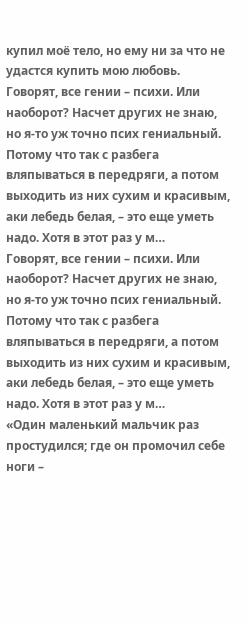купил моё тело, но ему ни за что не удастся купить мою любовь.
Говорят, все гении – психи. Или наоборот? Насчет других не знаю, но я-то уж точно псих гениальный. Потому что так с разбега вляпываться в передряги, а потом выходить из них сухим и красивым, аки лебедь белая, – это еще уметь надо. Хотя в этот раз у м…
Говорят, все гении – психи. Или наоборот? Насчет других не знаю, но я-то уж точно псих гениальный. Потому что так с разбега вляпываться в передряги, а потом выходить из них сухим и красивым, аки лебедь белая, – это еще уметь надо. Хотя в этот раз у м…
«Один маленький мальчик раз простудился; где он промочил себе ноги –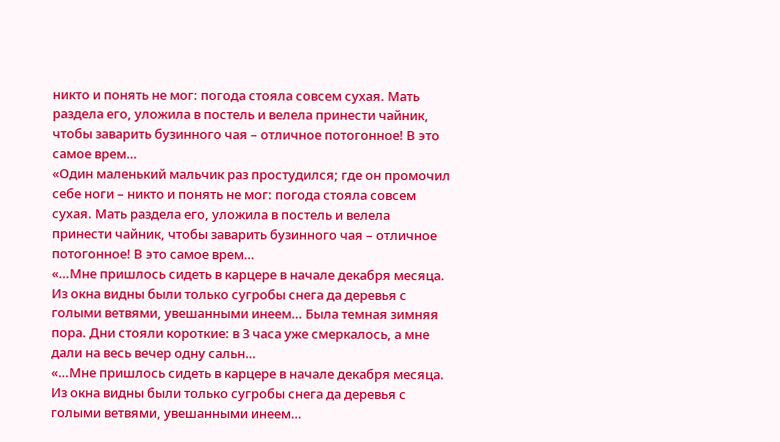никто и понять не мог: погода стояла совсем сухая. Мать раздела его, уложила в постель и велела принести чайник, чтобы заварить бузинного чая – отличное потогонное! В это самое врем…
«Один маленький мальчик раз простудился; где он промочил себе ноги – никто и понять не мог: погода стояла совсем сухая. Мать раздела его, уложила в постель и велела принести чайник, чтобы заварить бузинного чая – отличное потогонное! В это самое врем…
«…Мне пришлось сидеть в карцере в начале декабря месяца. Из окна видны были только сугробы снега да деревья с голыми ветвями, увешанными инеем… Была темная зимняя пора. Дни стояли короткие: в 3 часа уже смеркалось, а мне дали на весь вечер одну сальн…
«…Мне пришлось сидеть в карцере в начале декабря месяца. Из окна видны были только сугробы снега да деревья с голыми ветвями, увешанными инеем…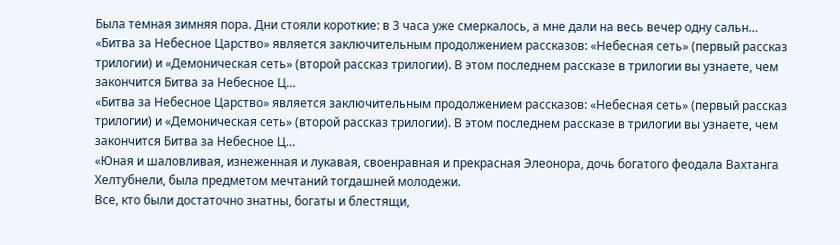Была темная зимняя пора. Дни стояли короткие: в 3 часа уже смеркалось, а мне дали на весь вечер одну сальн…
«Битва за Небесное Царство» является заключительным продолжением рассказов: «Небесная сеть» (первый рассказ трилогии) и «Демоническая сеть» (второй рассказ трилогии). В этом последнем рассказе в трилогии вы узнаете, чем закончится Битва за Небесное Ц…
«Битва за Небесное Царство» является заключительным продолжением рассказов: «Небесная сеть» (первый рассказ трилогии) и «Демоническая сеть» (второй рассказ трилогии). В этом последнем рассказе в трилогии вы узнаете, чем закончится Битва за Небесное Ц…
«Юная и шаловливая, изнеженная и лукавая, своенравная и прекрасная Элеонора, дочь богатого феодала Вахтанга Хелтубнели, была предметом мечтаний тогдашней молодежи.
Все, кто были достаточно знатны, богаты и блестящи,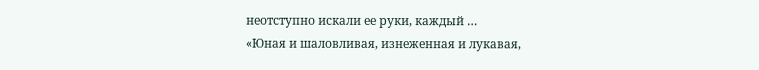неотступно искали ее руки, каждый …
«Юная и шаловливая, изнеженная и лукавая,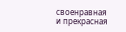своенравная и прекрасная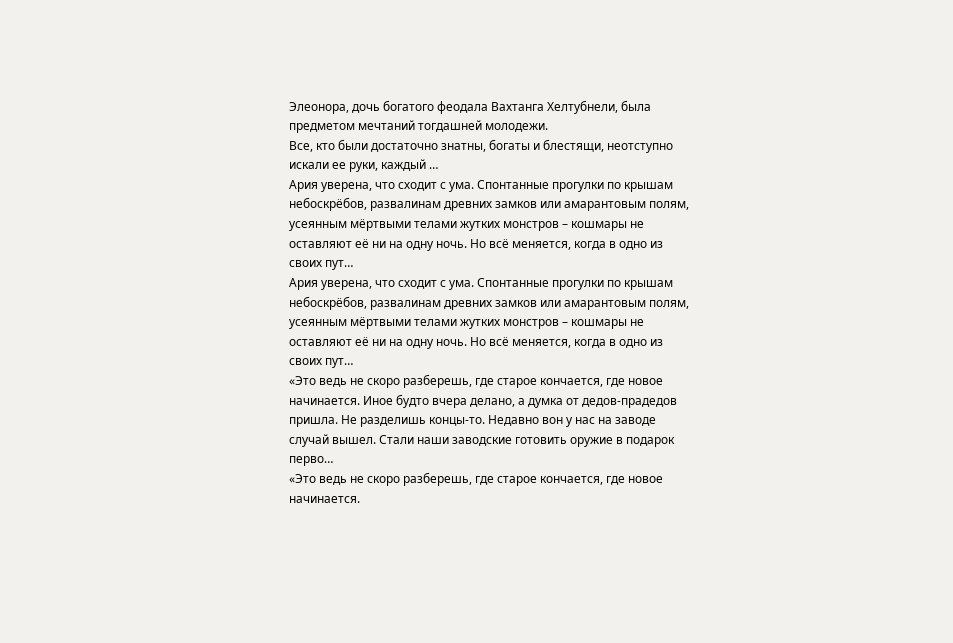Элеонора, дочь богатого феодала Вахтанга Хелтубнели, была предметом мечтаний тогдашней молодежи.
Все, кто были достаточно знатны, богаты и блестящи, неотступно искали ее руки, каждый …
Ария уверена, что сходит с ума. Спонтанные прогулки по крышам небоскрёбов, развалинам древних замков или амарантовым полям, усеянным мёртвыми телами жутких монстров – кошмары не оставляют её ни на одну ночь. Но всё меняется, когда в одно из своих пут…
Ария уверена, что сходит с ума. Спонтанные прогулки по крышам небоскрёбов, развалинам древних замков или амарантовым полям, усеянным мёртвыми телами жутких монстров – кошмары не оставляют её ни на одну ночь. Но всё меняется, когда в одно из своих пут…
«Это ведь не скоро разберешь, где старое кончается, где новое начинается. Иное будто вчера делано, а думка от дедов-прадедов пришла. Не разделишь концы-то. Недавно вон у нас на заводе случай вышел. Стали наши заводские готовить оружие в подарок перво…
«Это ведь не скоро разберешь, где старое кончается, где новое начинается.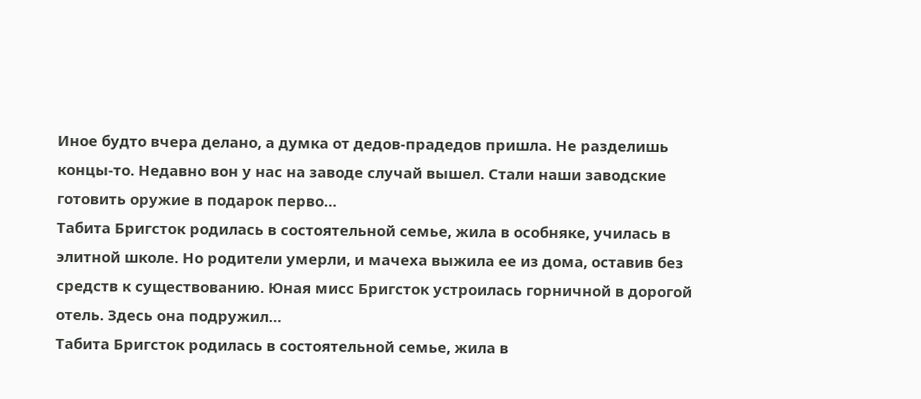Иное будто вчера делано, а думка от дедов-прадедов пришла. Не разделишь концы-то. Недавно вон у нас на заводе случай вышел. Стали наши заводские готовить оружие в подарок перво…
Табита Бригсток родилась в состоятельной семье, жила в особняке, училась в элитной школе. Но родители умерли, и мачеха выжила ее из дома, оставив без средств к существованию. Юная мисс Бригсток устроилась горничной в дорогой отель. Здесь она подружил…
Табита Бригсток родилась в состоятельной семье, жила в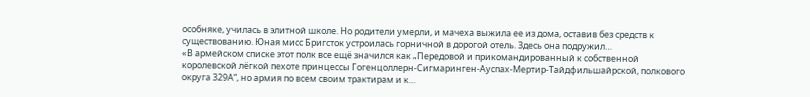особняке, училась в элитной школе. Но родители умерли, и мачеха выжила ее из дома, оставив без средств к существованию. Юная мисс Бригсток устроилась горничной в дорогой отель. Здесь она подружил…
«В армейском списке этот полк все ещё значился как „Передовой и прикомандированный к собственной королевской лёгкой пехоте принцессы Гогенцоллерн-Сигмаринген-Ауспах-Мертир-Тайдфильшайрской, полкового округа 329А“, но армия по всем своим трактирам и к…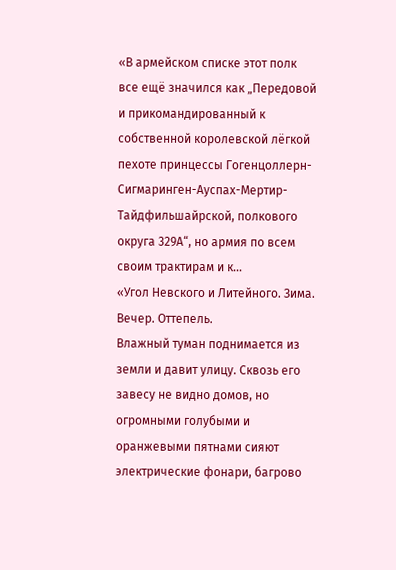«В армейском списке этот полк все ещё значился как „Передовой и прикомандированный к собственной королевской лёгкой пехоте принцессы Гогенцоллерн-Сигмаринген-Ауспах-Мертир-Тайдфильшайрской, полкового округа 329А“, но армия по всем своим трактирам и к…
«Угол Невского и Литейного. Зима. Вечер. Оттепель.
Влажный туман поднимается из земли и давит улицу. Сквозь его завесу не видно домов, но огромными голубыми и оранжевыми пятнами сияют электрические фонари, багрово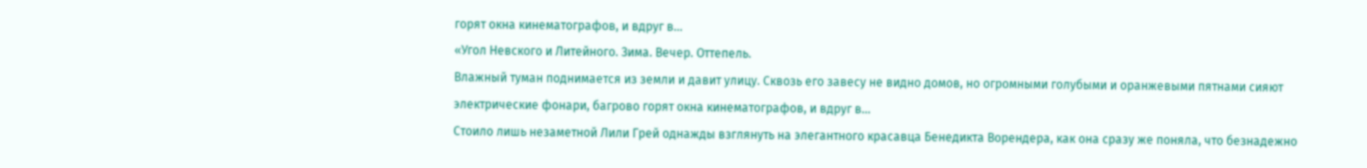горят окна кинематографов, и вдруг в…
«Угол Невского и Литейного. Зима. Вечер. Оттепель.
Влажный туман поднимается из земли и давит улицу. Сквозь его завесу не видно домов, но огромными голубыми и оранжевыми пятнами сияют электрические фонари, багрово горят окна кинематографов, и вдруг в…
Стоило лишь незаметной Лили Грей однажды взглянуть на элегантного красавца Бенедикта Ворендера, как она сразу же поняла, что безнадежно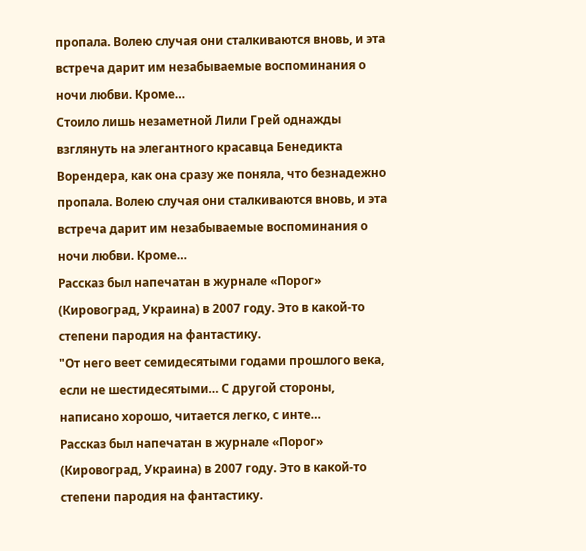пропала. Волею случая они сталкиваются вновь, и эта встреча дарит им незабываемые воспоминания о ночи любви. Кроме…
Стоило лишь незаметной Лили Грей однажды взглянуть на элегантного красавца Бенедикта Ворендера, как она сразу же поняла, что безнадежно пропала. Волею случая они сталкиваются вновь, и эта встреча дарит им незабываемые воспоминания о ночи любви. Кроме…
Рассказ был напечатан в журнале «Порог» (Кировоград, Украина) в 2007 году. Это в какой-то степени пародия на фантастику.
"От него веет семидесятыми годами прошлого века, если не шестидесятыми… С другой стороны, написано хорошо, читается легко, с инте…
Рассказ был напечатан в журнале «Порог» (Кировоград, Украина) в 2007 году. Это в какой-то степени пародия на фантастику.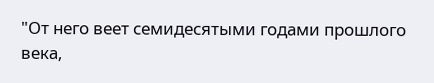"От него веет семидесятыми годами прошлого века,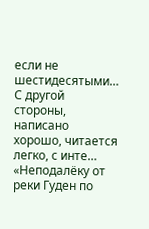если не шестидесятыми… С другой стороны, написано хорошо, читается легко, с инте…
«Неподалёку от реки Гуден по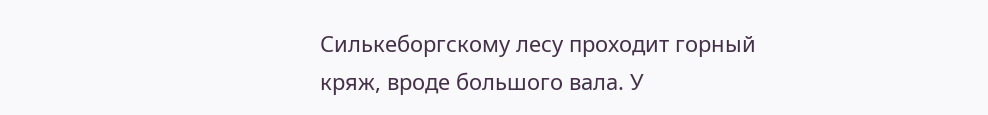Силькеборгскому лесу проходит горный кряж, вроде большого вала. У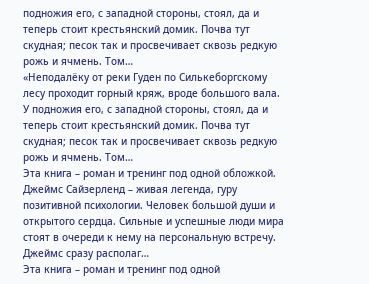подножия его, с западной стороны, стоял, да и теперь стоит крестьянский домик. Почва тут скудная; песок так и просвечивает сквозь редкую рожь и ячмень. Том…
«Неподалёку от реки Гуден по Силькеборгскому лесу проходит горный кряж, вроде большого вала. У подножия его, с западной стороны, стоял, да и теперь стоит крестьянский домик. Почва тут скудная; песок так и просвечивает сквозь редкую рожь и ячмень. Том…
Эта книга – роман и тренинг под одной обложкой. Джеймс Сайзерленд – живая легенда, гуру позитивной психологии. Человек большой души и открытого сердца. Сильные и успешные люди мира стоят в очереди к нему на персональную встречу. Джеймс сразу располаг…
Эта книга – роман и тренинг под одной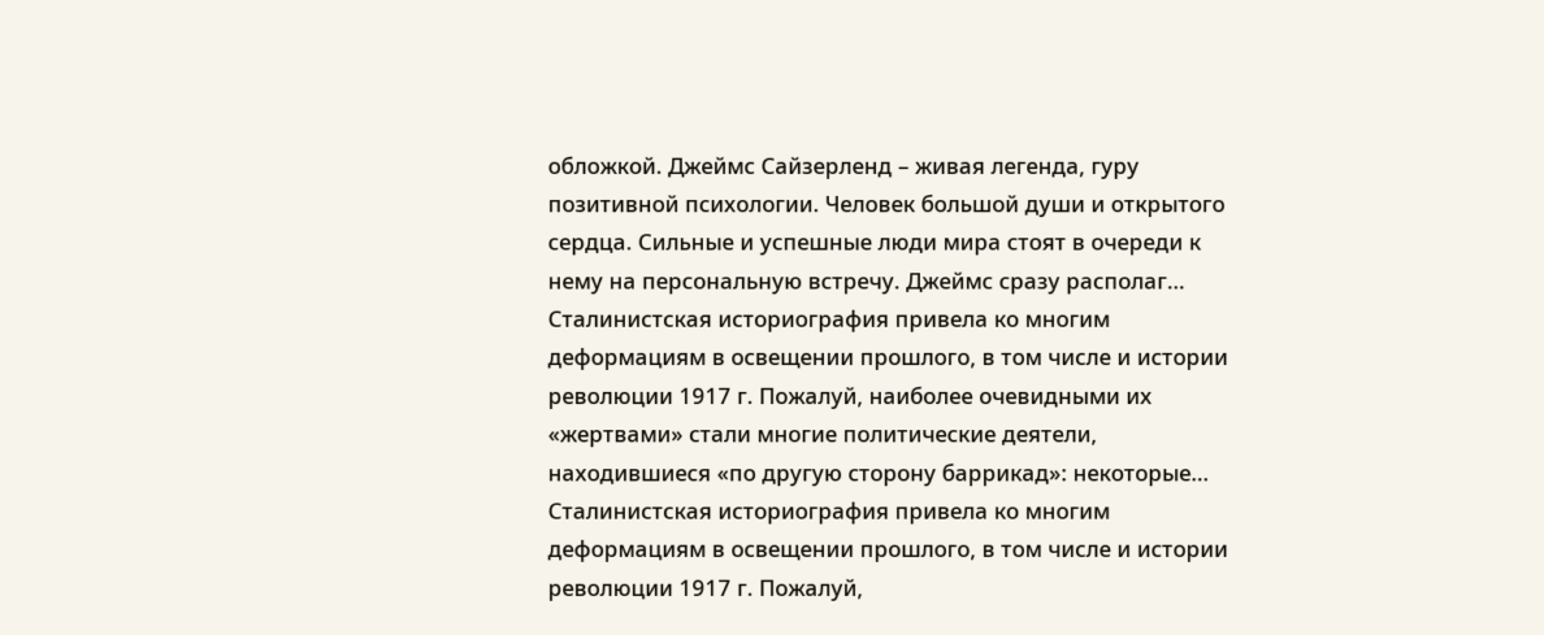обложкой. Джеймс Сайзерленд – живая легенда, гуру позитивной психологии. Человек большой души и открытого сердца. Сильные и успешные люди мира стоят в очереди к нему на персональную встречу. Джеймс сразу располаг…
Сталинистская историография привела ко многим деформациям в освещении прошлого, в том числе и истории революции 1917 г. Пожалуй, наиболее очевидными их «жертвами» стали многие политические деятели, находившиеся «по другую сторону баррикад»: некоторые…
Сталинистская историография привела ко многим деформациям в освещении прошлого, в том числе и истории революции 1917 г. Пожалуй,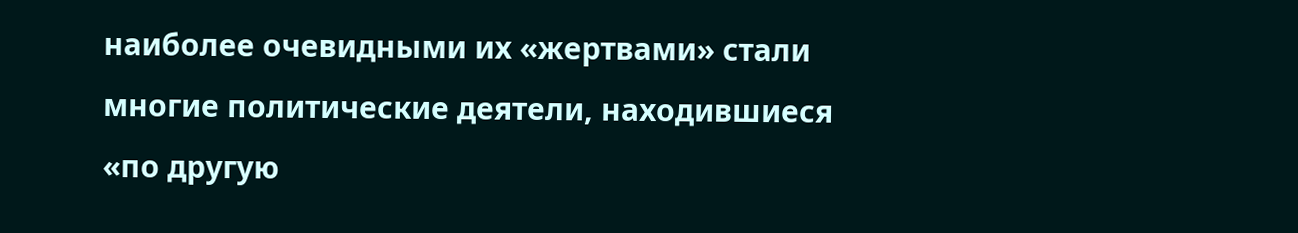наиболее очевидными их «жертвами» стали многие политические деятели, находившиеся «по другую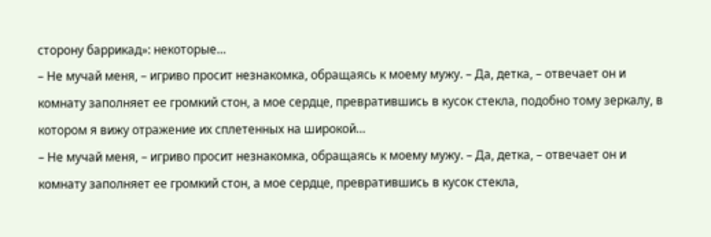сторону баррикад»: некоторые…
– Не мучай меня, – игриво просит незнакомка, обращаясь к моему мужу. – Да, детка, – отвечает он и комнату заполняет ее громкий стон, а мое сердце, превратившись в кусок стекла, подобно тому зеркалу, в котором я вижу отражение их сплетенных на широкой…
– Не мучай меня, – игриво просит незнакомка, обращаясь к моему мужу. – Да, детка, – отвечает он и комнату заполняет ее громкий стон, а мое сердце, превратившись в кусок стекла,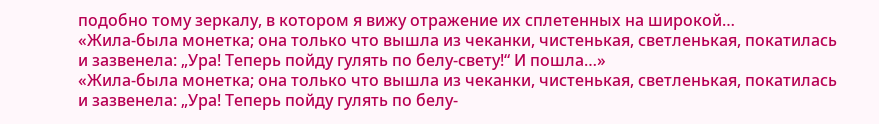подобно тому зеркалу, в котором я вижу отражение их сплетенных на широкой…
«Жила-была монетка; она только что вышла из чеканки, чистенькая, светленькая, покатилась и зазвенела: „Ура! Теперь пойду гулять по белу-свету!“ И пошла…»
«Жила-была монетка; она только что вышла из чеканки, чистенькая, светленькая, покатилась и зазвенела: „Ура! Теперь пойду гулять по белу-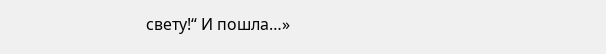свету!“ И пошла…»